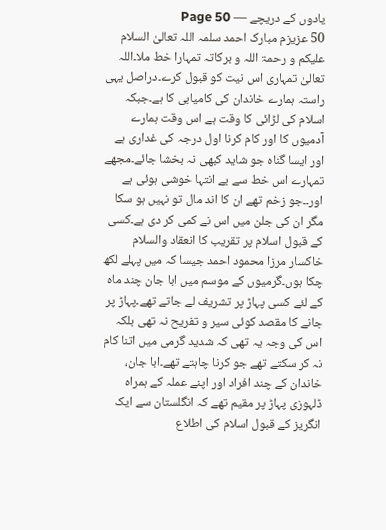یادوں کے دریچے — Page 50
50 عزیزم مبارک احمد سلمہ اللہ تعالیٰ السلام علیکم و رحمۃ اللہ و برکاتہ تمہارا خط ملا۔اللہ تعالیٰ تمہاری اس نیت کو قبول کرے۔دراصل یہی راستہ ہمارے خاندان کی کامیابی کا ہے۔جبکہ اسلام کی لڑائی کا وقت ہے اس وقت ہمارے آدمیوں کا اور کام کرنا اول درجہ کی غداری ہے اور ایسا گناہ جو شاید کبھی نہ بخشا جائے۔مجھے تمہارے اس خط سے بے انتہا خوشی ہوئی ہے اور۔۔جو زخم تھے ان کا اند مال تو نہیں ہو سکا مگر ان کی جلن میں اس نے کمی کر دی ہے۔کسی کے قبول اسلام پر تقریب کا انعقاد والسلام خاکسار مرزا محمود احمد جیسا کہ میں پہلے لکھ چکا ہوں۔گرمیوں کے موسم میں ابا جان چند ماہ کے لئے کسی پہاڑ پر تشریف لے جاتے تھے۔پہاڑ پر جانے کا مقصد کوئی سیر و تفریح نہ تھی بلکہ اس کی وجہ یہ تھی کہ شدید گرمی میں اتنا کام نہ کر سکتے تھے جو کرنا چاہتے تھے۔ابا جان، خاندان کے چند افراد اور اپنے عملہ کے ہمراہ ڈلہوزی پہاڑ پر مقیم تھے کہ انگلستان سے ایک انگریز کے قبول اسلام کی اطلاع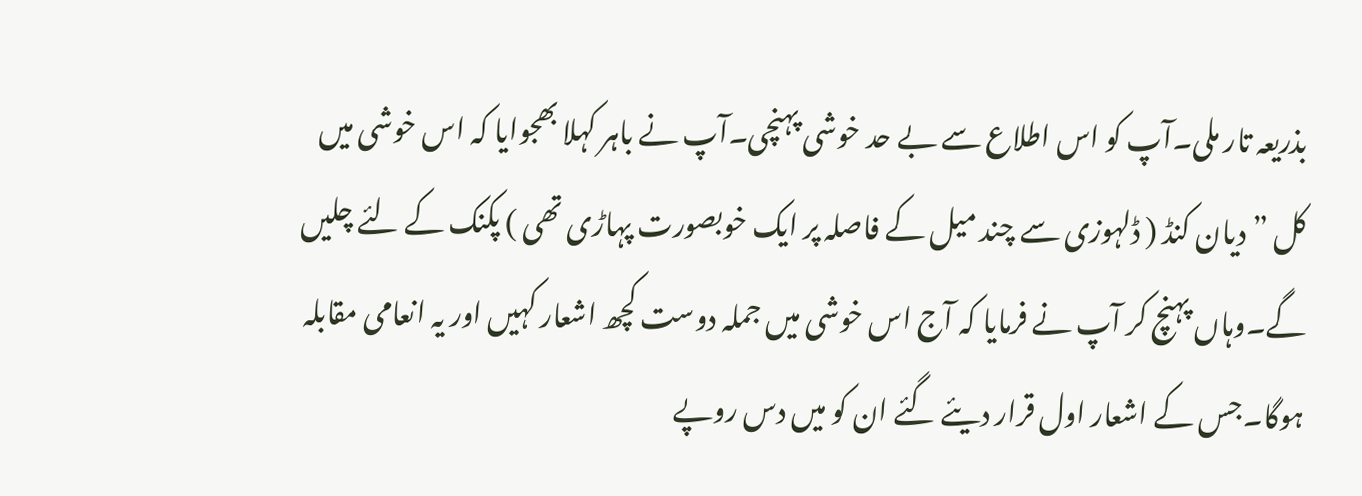بذریعہ تار ملی۔آپ کو اس اطلاع سے بے حد خوشی پہنچی۔آپ نے باہر کہلا بھجوایا کہ اس خوشی میں کل ”دیان کنڈ ( ڈلہوزی سے چند میل کے فاصلہ پر ایک خوبصورت پہاڑی تھی ) پکنک کے لئے چلیں گے۔وہاں پہنچ کر آپ نے فرمایا کہ آج اس خوشی میں جملہ دوست کچھ اشعار کہیں اور یہ انعامی مقابلہ ہوگا۔جس کے اشعار اول قرار دیئے گئے ان کو میں دس روپے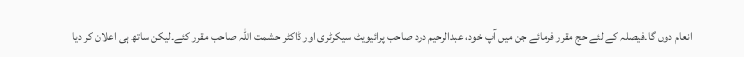انعام دوں گا۔فیصلہ کے لئے حج مقرر فرمائے جن میں آپ خود، عبدالرحیم درد صاحب پرائیویٹ سیکرٹری اور ڈاکٹر حشمت اللہ صاحب مقرر کئے۔لیکن ساتھ ہی اعلان کر دیا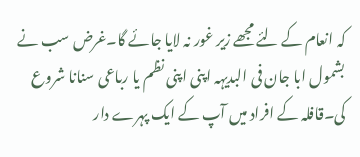کہ انعام کے لئے مجھے زیر غور نہ لایا جائے گا۔غرض سب نے بشمول ابا جان فی البدیہہ اپنی اپنی نظم یا رباعی سنانا شروع کی۔قافلہ کے افراد میں آپ کے ایک پہرے دار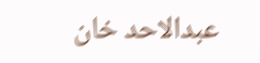عبدالاحد خان